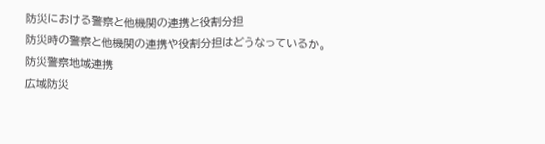防災における警察と他機関の連携と役割分担
防災時の警察と他機関の連携や役割分担はどうなっているか。
防災警察地域連携
広域防災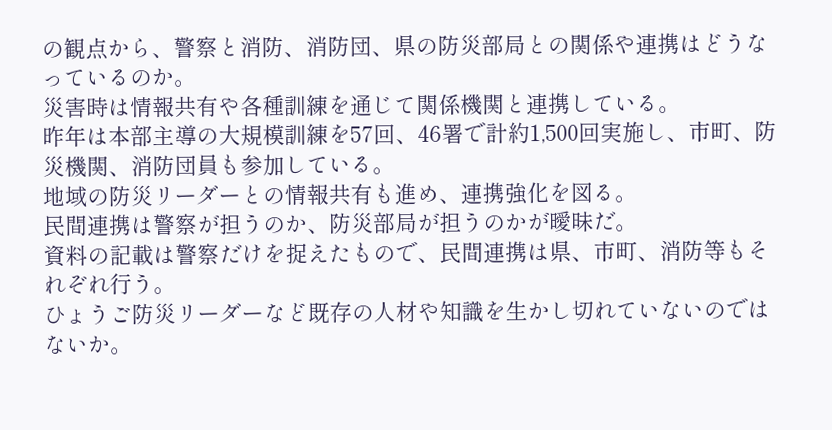の観点から、警察と消防、消防団、県の防災部局との関係や連携はどうなっているのか。
災害時は情報共有や各種訓練を通じて関係機関と連携している。
昨年は本部主導の大規模訓練を57回、46署で計約1,500回実施し、市町、防災機関、消防団員も参加している。
地域の防災リーダーとの情報共有も進め、連携強化を図る。
民間連携は警察が担うのか、防災部局が担うのかが曖昧だ。
資料の記載は警察だけを捉えたもので、民間連携は県、市町、消防等もそれぞれ行う。
ひょうご防災リーダーなど既存の人材や知識を生かし切れていないのではないか。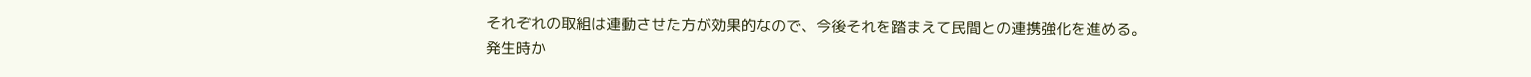それぞれの取組は連動させた方が効果的なので、今後それを踏まえて民間との連携強化を進める。
発生時か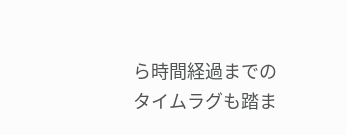ら時間経過までのタイムラグも踏ま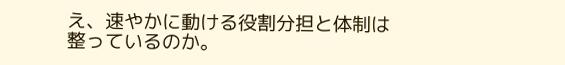え、速やかに動ける役割分担と体制は整っているのか。